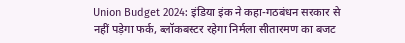Union Budget 2024: इंडिया इंक ने कहा-गठबंधन सरकार से नहीं पड़ेगा फर्क, ब्लॉकबस्टर रहेगा निर्मला सीतारमण का बजट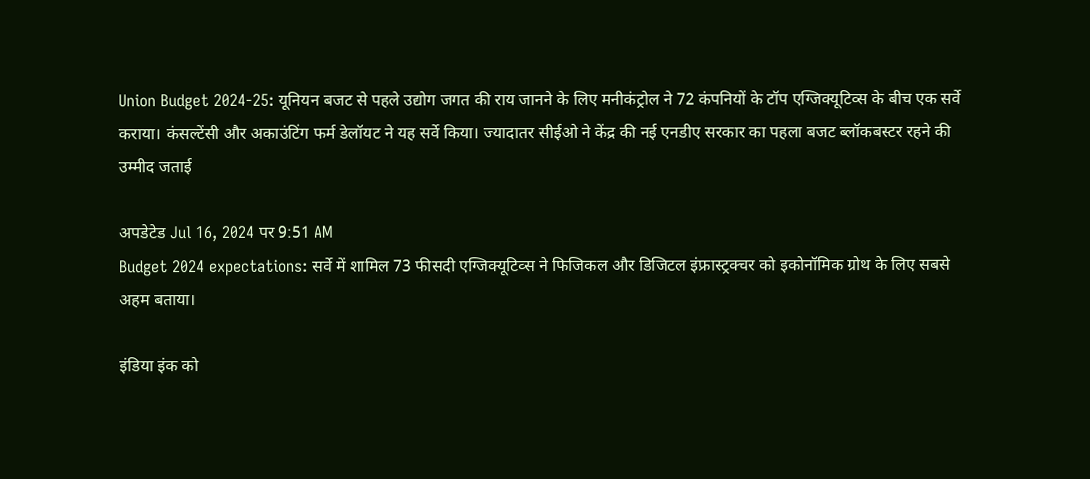Union Budget 2024-25: यूनियन बजट से पहले उद्योग जगत की राय जानने के लिए मनीकंट्रोल ने 72 कंपनियों के टॉप एग्जिक्यूटिव्स के बीच एक सर्वे कराया। कंसल्टेंसी और अकाउंटिंग फर्म डेलॉयट ने यह सर्वे किया। ज्यादातर सीईओ ने केंद्र की नई एनडीए सरकार का पहला बजट ब्लॉकबस्टर रहने की उम्मीद जताई

अपडेटेड Jul 16, 2024 पर 9:51 AM
Budget 2024 expectations: सर्वे में शामिल 73 फीसदी एग्जिक्यूटिव्स ने फिजिकल और डिजिटल इंफ्रास्ट्रक्चर को इकोनॉमिक ग्रोथ के लिए सबसे अहम बताया।

इंडिया इंक को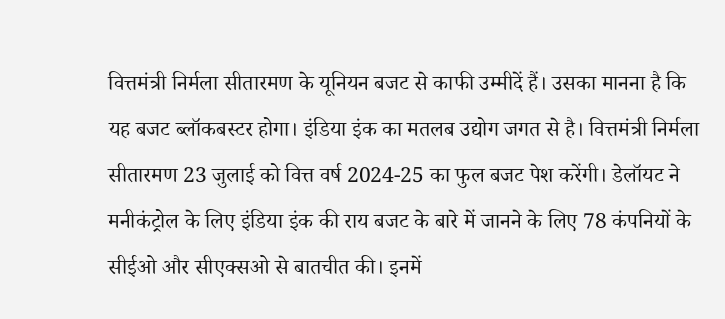वित्तमंत्री निर्मला सीतारमण के यूनियन बजट से काफी उम्मीदें हैं। उसका मानना है कि यह बजट ब्लॉकबस्टर होगा। इंडिया इंक का मतलब उद्योग जगत से है। वित्तमंत्री निर्मला सीतारमण 23 जुलाई को वित्त वर्ष 2024-25 का फुल बजट पेश करेंगी। डेलॉयट ने मनीकंट्रोल के लिए इंडिया इंक की राय बजट के बारे में जानने के लिए 78 कंपनियों के सीईओ और सीएक्सओ से बातचीत की। इनमें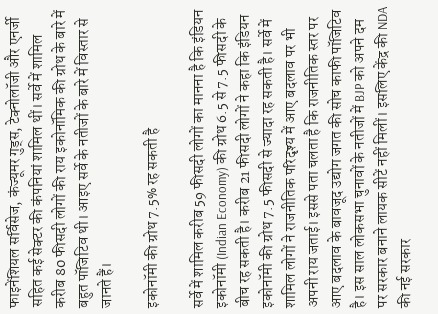फाइनेंशियल सर्विसेज, कंज्यूमर गुड्स, टेक्नोलॉजी और एनर्जी सहित कई सेक्टर की कंपनियां शामिल थीं। सर्वे में शामिल करीब 80 फीसदी लोगों की राय इकोनॉमिक की ग्रोथ के बारे में बहुत पॉजिटिव थी। आइए सर्वे के नतीजों के बारे में विस्तार से जानते हैं।

इकोनॉमी की ग्रोथ 7.5% रह सकती है

सर्वे में शामिल करीब 59 फीसदी लोगों का मानना है कि इंडियन इकोनॉमी (Indian Economy) की ग्रोथ 6.5 से 7.5 फीसदी के बीच रह सकती है। करीब 21 फीसदी लोगों ने कहा कि इंडियन इकोनॉमी की ग्रोथ 7.5 फीसदी से ज्यादा रह सकती है। सर्वे में शामिल लोगों ने राजनीतिक परिदृश्य में आए बदलाव पर भी अपनी राय जताई। इससे पता चलता है कि राजनीतिक स्तर पर आए बदलाव के बावजूद उद्योग जगत की सोच काफी पॉजिटिव है। इस साल लोकसभा चुनावों के नतीजों में BJP को अपने दम पर सरकार बनाने लायक सीटें नहीं मिलीं। इसलिए केंद्र की NDA की नई सरकार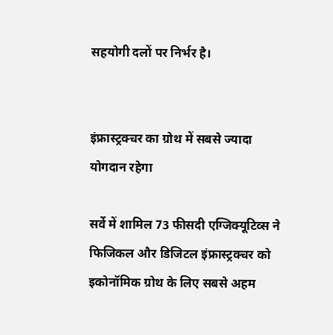सहयोगी दलों पर निर्भर है।


इंफ्रास्ट्रक्चर का ग्रोथ में सबसे ज्यादा योगदान रहेगा

सर्वे में शामिल 73 फीसदी एग्जिक्यूटिव्स ने फिजिकल और डिजिटल इंफ्रास्ट्रक्चर को इकोनॉमिक ग्रोथ के लिए सबसे अहम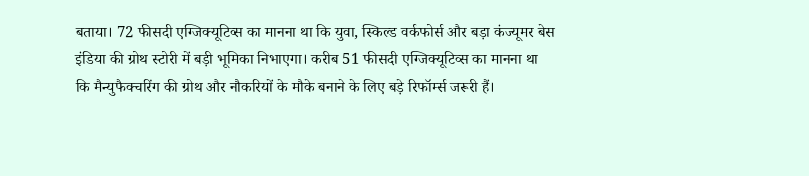बताया। 72 फीसदी एग्जिक्यूटिव्स का मानना था कि युवा, स्किल्ड वर्कफोर्स और बड़ा कंज्यूमर बेस इंडिया की ग्रोथ स्टोरी में बड़ी भूमिका निभाएगा। करीब 51 फीसदी एग्जिक्यूटिव्स का मानना था कि मैन्युफैक्चरिंग की ग्रोथ और नौकरियों के मौके बनाने के लिए बड़े रिफॉर्म्स जरूरी हैं।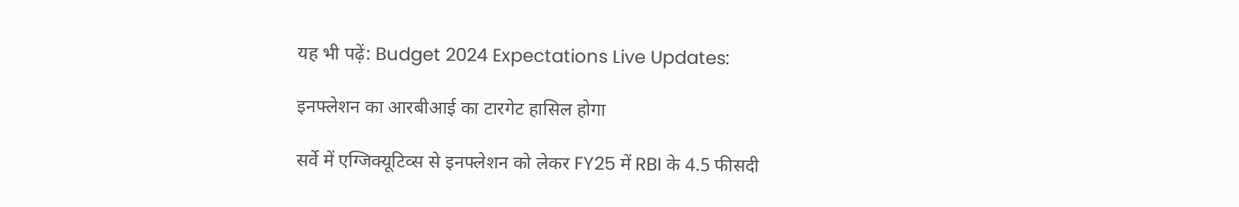यह भी पढ़ें: Budget 2024 Expectations Live Updates:

इनफ्लेशन का आरबीआई का टारगेट हासिल होगा

सर्वे में एग्जिक्यूटिव्स से इनफ्लेशन को लेकर FY25 में RBI के 4.5 फीसदी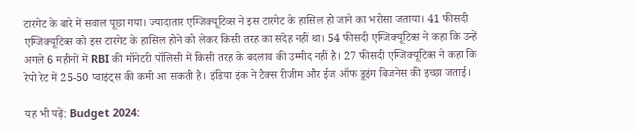टारगेट के बारे में सवाल पूछा गया। ज्यादातार एग्जिक्यूटिव्स ने इस टारगेट के हासिल हो जाने का भरोसा जताया। 41 फीसदी एग्जिक्यूटिव्स को इस टारगेट के हासिल होने को लेकर किसी तरह का संदेह नहीं था। 54 फीसदी एग्जिक्यूटिव्स ने कहा कि उन्हें अगले 6 महीनों में RBI की मॉनेटरी पॉलिसी में किसी तरह के बदलाव की उम्मीद नहीं है। 27 फीसदी एग्जिक्यूटिव्स ने कहा कि रेपो रेट में 25-50 प्वाइंट्स की कमी आ सकती है। इंडिया इंक ने टैक्स रीजीम और ईज ऑफ डूइंग बिजनेस की इच्छा जताई।

यह भी पढ़ें: Budget 2024: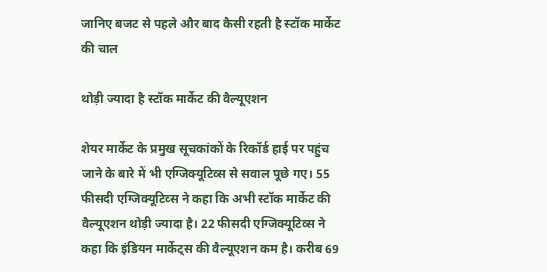जानिए बजट से पहले और बाद कैसी रहती है स्टॉक मार्केट की चाल

थोड़ी ज्यादा है स्टॉक मार्केट की वैल्यूएशन

शेयर मार्केट के प्रमुख सूचकांकों के रिकॉर्ड हाई पर पहुंच जाने के बारे में भी एग्जिक्यूटिव्स से सवाल पूछे गए। 55 फीसदी एग्जिक्यूटिव्स ने कहा कि अभी स्टॉक मार्केट की वैल्यूएशन थोड़ी ज्यादा है। 22 फीसदी एग्जिक्यूटिव्स ने कहा कि इंडियन मार्केट्स की वैल्यूएशन कम है। करीब 69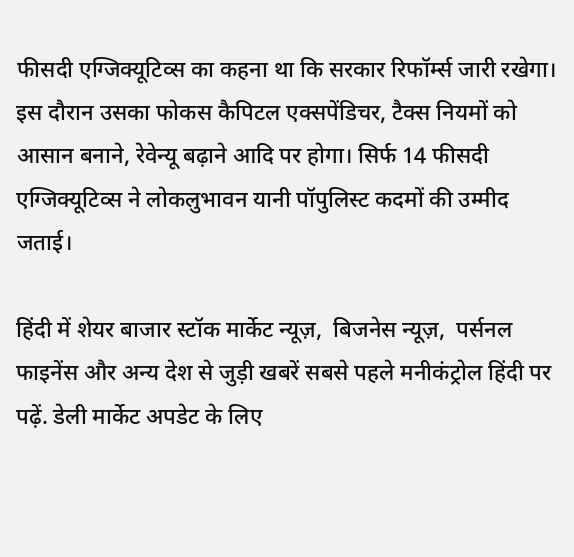फीसदी एग्जिक्यूटिव्स का कहना था कि सरकार रिफॉर्म्स जारी रखेगा। इस दौरान उसका फोकस कैपिटल एक्सपेंडिचर, टैक्स नियमों को आसान बनाने, रेवेन्यू बढ़ाने आदि पर होगा। सिर्फ 14 फीसदी एग्जिक्यूटिव्स ने लोकलुभावन यानी पॉपुलिस्ट कदमों की उम्मीद जताई।

हिंदी में शेयर बाजार स्टॉक मार्केट न्यूज़,  बिजनेस न्यूज़,  पर्सनल फाइनेंस और अन्य देश से जुड़ी खबरें सबसे पहले मनीकंट्रोल हिंदी पर पढ़ें. डेली मार्केट अपडेट के लिए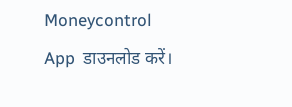Moneycontrol App  डाउनलोड करें।